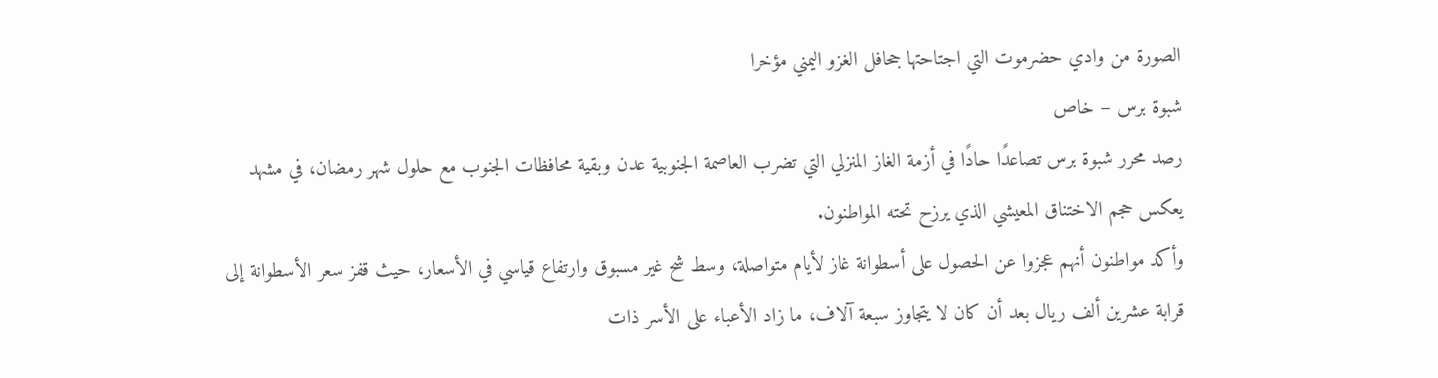الصورة من وادي حضرموت التي اجتاحتها جحافل الغزو اليمني مؤخرا
شبوة برس – خاص
رصد محرر شبوة برس تصاعدًا حادًا في أزمة الغاز المنزلي التي تضرب العاصمة الجنوبية عدن وبقية محافظات الجنوب مع حلول شهر رمضان، في مشهد يعكس حجم الاختناق المعيشي الذي يرزح تحته المواطنون.
وأكد مواطنون أنهم عجزوا عن الحصول على أسطوانة غاز لأيام متواصلة، وسط شح غير مسبوق وارتفاع قياسي في الأسعار، حيث قفز سعر الأسطوانة إلى قرابة عشرين ألف ريال بعد أن كان لا يتجاوز سبعة آلاف، ما زاد الأعباء على الأسر ذات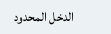الدخل المحدود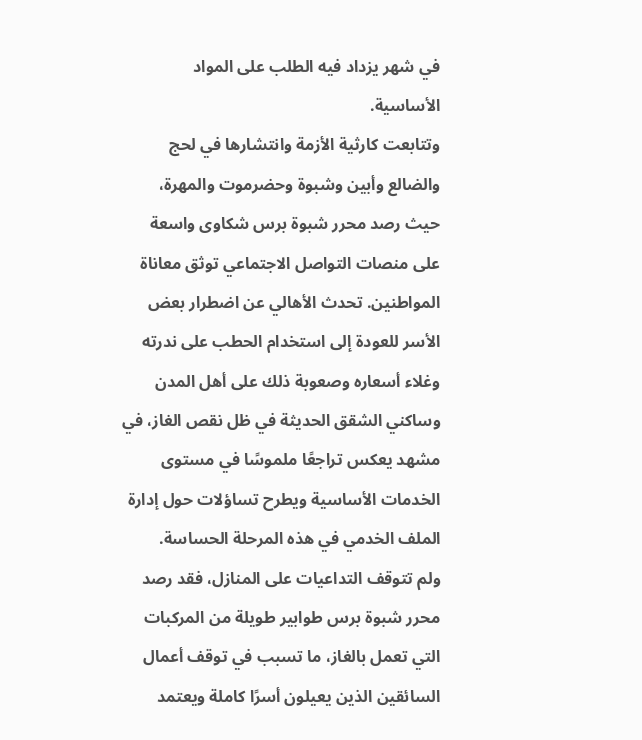في شهر يزداد فيه الطلب على المواد الأساسية.
وتتابعت كارثية الأزمة وانتشارها في لحج والضالع وأبين وشبوة وحضرموت والمهرة، حيث رصد محرر شبوة برس شكاوى واسعة على منصات التواصل الاجتماعي توثق معاناة المواطنين. تحدث الأهالي عن اضطرار بعض الأسر للعودة إلى استخدام الحطب على ندرته وغلاء أسعاره وصعوبة ذلك على أهل المدن وساكني الشقق الحديثة في ظل نقص الغاز، في مشهد يعكس تراجعًا ملموسًا في مستوى الخدمات الأساسية ويطرح تساؤلات حول إدارة الملف الخدمي في هذه المرحلة الحساسة.
ولم تتوقف التداعيات على المنازل، فقد رصد محرر شبوة برس طوابير طويلة من المركبات التي تعمل بالغاز، ما تسبب في توقف أعمال السائقين الذين يعيلون أسرًا كاملة ويعتمد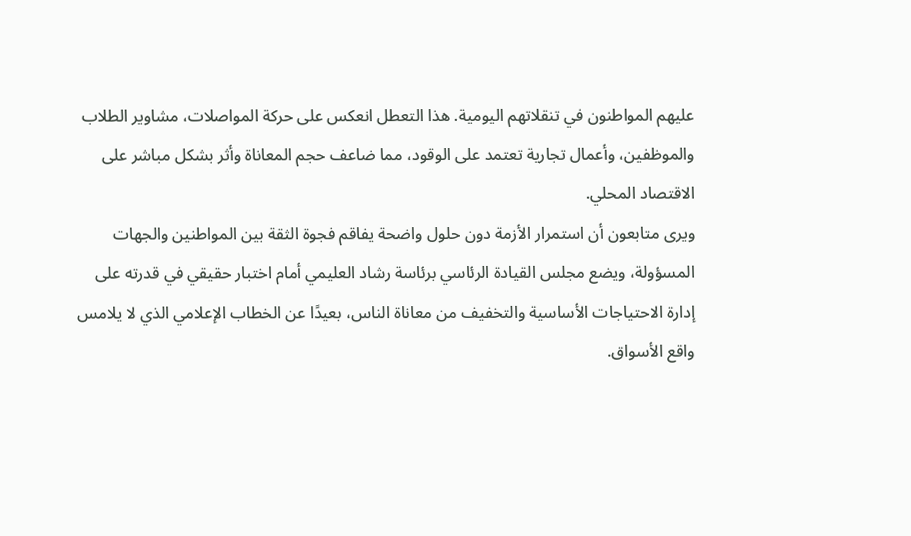عليهم المواطنون في تنقلاتهم اليومية. هذا التعطل انعكس على حركة المواصلات، مشاوير الطلاب والموظفين، وأعمال تجارية تعتمد على الوقود، مما ضاعف حجم المعاناة وأثر بشكل مباشر على الاقتصاد المحلي.
ويرى متابعون أن استمرار الأزمة دون حلول واضحة يفاقم فجوة الثقة بين المواطنين والجهات المسؤولة، ويضع مجلس القيادة الرئاسي برئاسة رشاد العليمي أمام اختبار حقيقي في قدرته على إدارة الاحتياجات الأساسية والتخفيف من معاناة الناس، بعيدًا عن الخطاب الإعلامي الذي لا يلامس واقع الأسواق.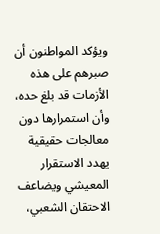ويؤكد المواطنون أن صبرهم على هذه الأزمات قد بلغ حده، وأن استمرارها دون معالجات حقيقية يهدد الاستقرار المعيشي ويضاعف الاحتقان الشعبي،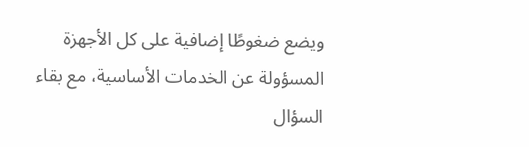ويضع ضغوطًا إضافية على كل الأجهزة المسؤولة عن الخدمات الأساسية، مع بقاء السؤال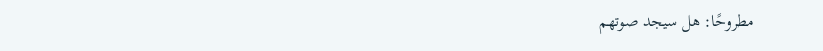مطروحًا: هل سيجد صوتهم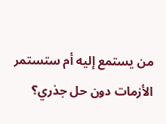من يستمع إليه أم ستستمر الأزمات دون حل جذري؟